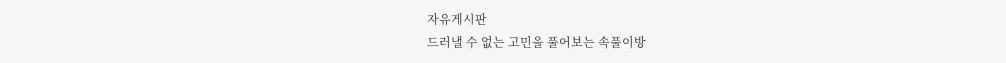자유게시판
드러낼 수 없는 고민을 풀어보는 속풀이방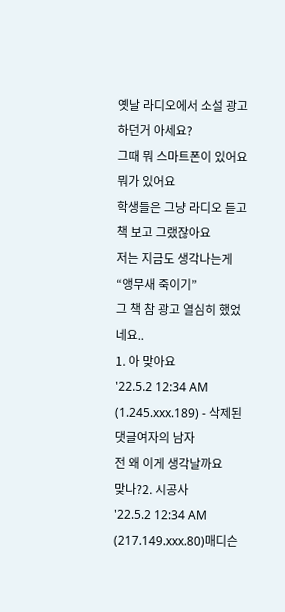옛날 라디오에서 소설 광고하던거 아세요?
그때 뭐 스마트폰이 있어요 뭐가 있어요
학생들은 그냥 라디오 듣고 책 보고 그랬잖아요
저는 지금도 생각나는게 “앵무새 죽이기”
그 책 참 광고 열심히 했었네요..
1. 아 맞아요
'22.5.2 12:34 AM (1.245.xxx.189) - 삭제된댓글여자의 남자
전 왜 이게 생각날까요
맞나?2. 시공사
'22.5.2 12:34 AM (217.149.xxx.80)매디슨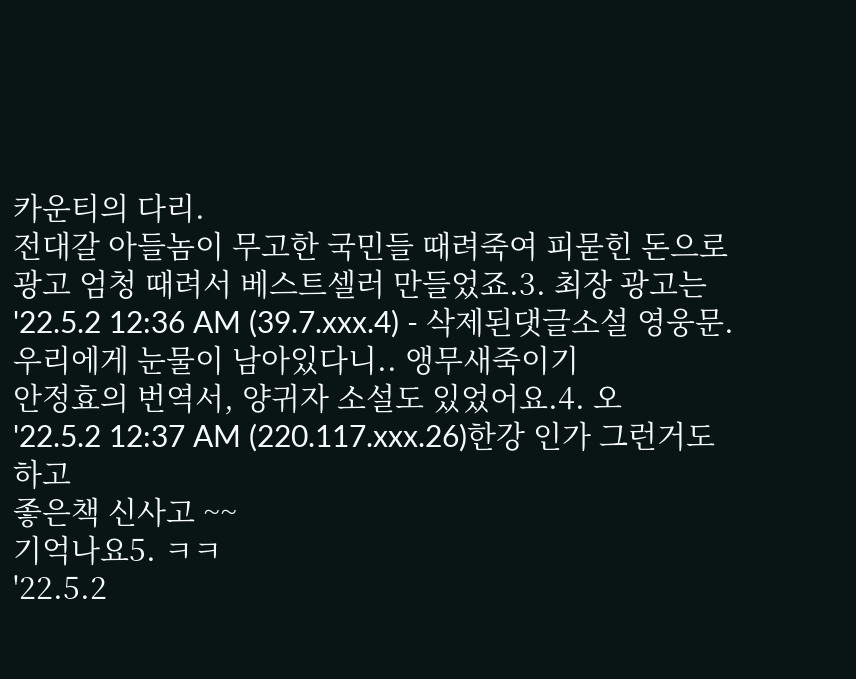카운티의 다리.
전대갈 아들놈이 무고한 국민들 때려죽여 피묻힌 돈으로
광고 엄청 때려서 베스트셀러 만들었죠.3. 최장 광고는
'22.5.2 12:36 AM (39.7.xxx.4) - 삭제된댓글소설 영웅문.
우리에게 눈물이 남아있다니.. 앵무새죽이기
안정효의 번역서, 양귀자 소설도 있었어요.4. 오
'22.5.2 12:37 AM (220.117.xxx.26)한강 인가 그런거도 하고
좋은책 신사고 ~~
기억나요5. ㅋㅋ
'22.5.2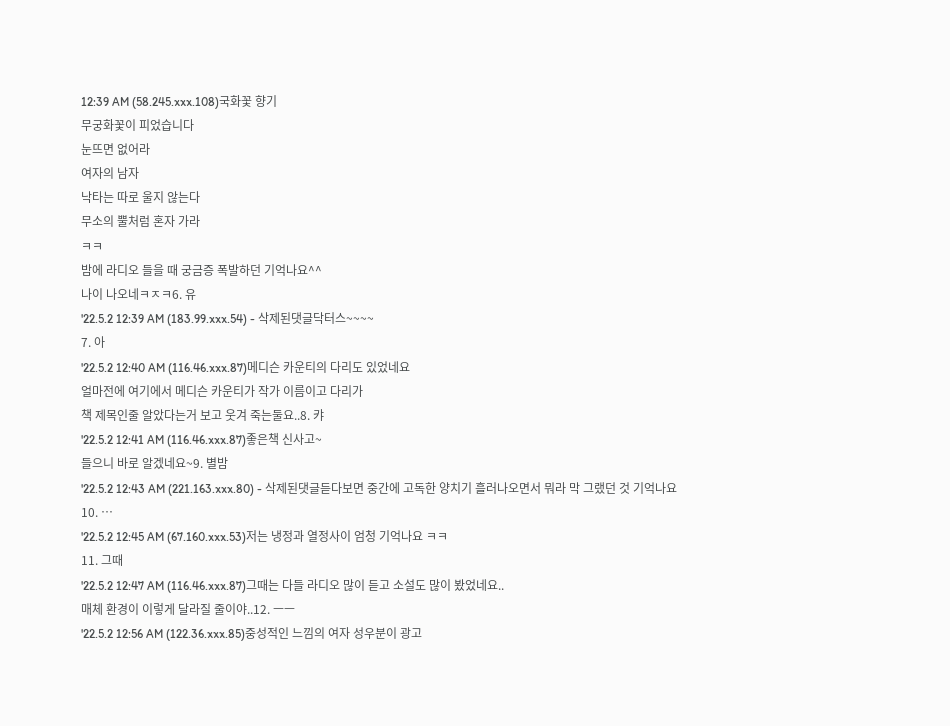12:39 AM (58.245.xxx.108)국화꽃 향기
무궁화꽃이 피었습니다
눈뜨면 없어라
여자의 남자
낙타는 따로 울지 않는다
무소의 뿔처럼 혼자 가라
ㅋㅋ
밤에 라디오 들을 때 궁금증 폭발하던 기억나요^^
나이 나오네ㅋㅈㅋ6. 유
'22.5.2 12:39 AM (183.99.xxx.54) - 삭제된댓글닥터스~~~~
7. 아
'22.5.2 12:40 AM (116.46.xxx.87)메디슨 카운티의 다리도 있었네요
얼마전에 여기에서 메디슨 카운티가 작가 이름이고 다리가
책 제목인줄 알았다는거 보고 웃겨 죽는둘요..8. 캬
'22.5.2 12:41 AM (116.46.xxx.87)좋은책 신사고~
들으니 바로 알겠네요~9. 별밤
'22.5.2 12:43 AM (221.163.xxx.80) - 삭제된댓글듣다보면 중간에 고독한 양치기 흘러나오면서 뭐라 막 그랬던 것 기억나요
10. …
'22.5.2 12:45 AM (67.160.xxx.53)저는 냉정과 열정사이 엄청 기억나요 ㅋㅋ
11. 그때
'22.5.2 12:47 AM (116.46.xxx.87)그때는 다들 라디오 많이 듣고 소설도 많이 봤었네요..
매체 환경이 이렇게 달라질 줄이야..12. ㅡㅡ
'22.5.2 12:56 AM (122.36.xxx.85)중성적인 느낌의 여자 성우분이 광고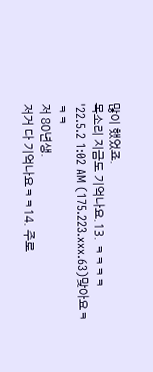많이 했었죠.
목소리 지금도 기억나요.13. ㅋㅋㅋㅋ
'22.5.2 1:02 AM (175.223.xxx.63)맞아요ㅋㅋㅋ
저 80년생.
저거 다 기억나요ㅋㅋ14. 주로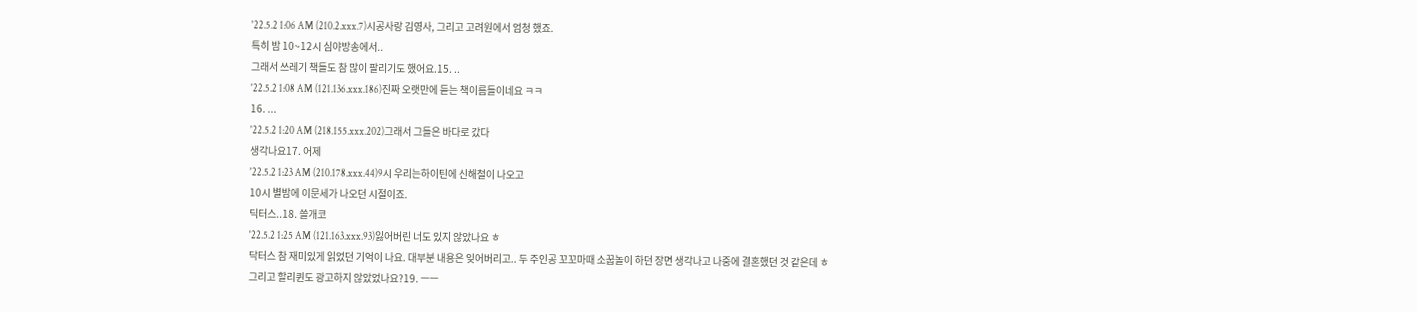'22.5.2 1:06 AM (210.2.xxx.7)시공사랑 김영사, 그리고 고려원에서 엄청 했죠.
특히 밤 10~12시 심야방송에서..
그래서 쓰레기 책들도 참 많이 팔리기도 했어요.15. ..
'22.5.2 1:08 AM (121.136.xxx.186)진짜 오랫만에 듣는 책이름들이네요 ㅋㅋ
16. ...
'22.5.2 1:20 AM (218.155.xxx.202)그래서 그들은 바다로 갔다
생각나요17. 어제
'22.5.2 1:23 AM (210.178.xxx.44)9시 우리는하이틴에 신해철이 나오고
10시 별밤에 이문세가 나오던 시절이죠.
딕터스..18. 쓸개코
'22.5.2 1:25 AM (121.163.xxx.93)잃어버린 너도 있지 않았나요 ㅎ
닥터스 참 재미있게 읽었던 기억이 나요. 대부분 내용은 잊어버리고.. 두 주인공 꼬꼬마때 소꿉놀이 하던 장면 생각나고 나중에 결혼했던 것 같은데 ㅎ
그리고 할리퀸도 광고하지 않았었나요?19. ㅡㅡ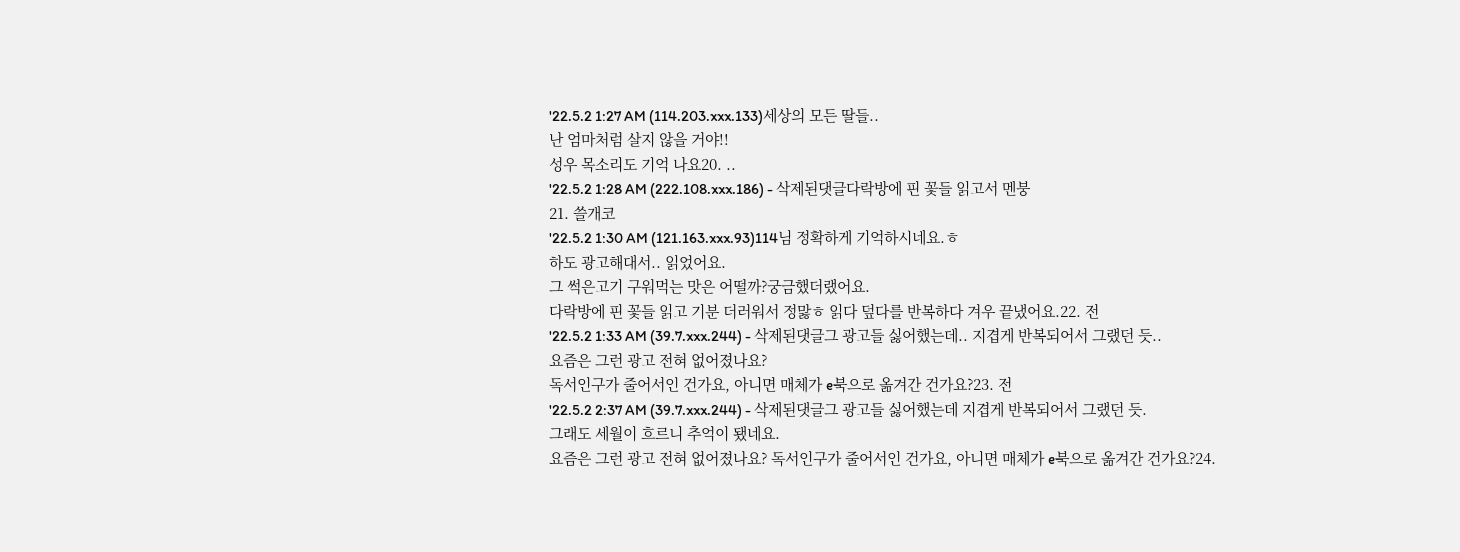'22.5.2 1:27 AM (114.203.xxx.133)세상의 모든 딸들..
난 엄마처럼 살지 않을 거야!!
성우 목소리도 기억 나요20. ..
'22.5.2 1:28 AM (222.108.xxx.186) - 삭제된댓글다락방에 핀 꽃들 읽고서 멘붕
21. 쓸개코
'22.5.2 1:30 AM (121.163.xxx.93)114님 정확하게 기억하시네요.ㅎ
하도 광고해대서.. 읽었어요.
그 썩은고기 구워먹는 맛은 어떨까?궁금했더랬어요.
다락방에 핀 꽃들 읽고 기분 더러워서 정맗ㅎ 읽다 덮다를 반복하다 겨우 끝냈어요.22. 전
'22.5.2 1:33 AM (39.7.xxx.244) - 삭제된댓글그 광고들 싫어했는데.. 지겹게 반복되어서 그랬던 듯..
요즘은 그런 광고 전혀 없어졌나요?
독서인구가 줄어서인 건가요, 아니면 매체가 e북으로 옮겨간 건가요?23. 전
'22.5.2 2:37 AM (39.7.xxx.244) - 삭제된댓글그 광고들 싫어했는데 지겹게 반복되어서 그랬던 듯.
그래도 세월이 흐르니 추억이 됐네요.
요즘은 그런 광고 전혀 없어졌나요? 독서인구가 줄어서인 건가요, 아니면 매체가 e북으로 옮겨간 건가요?24.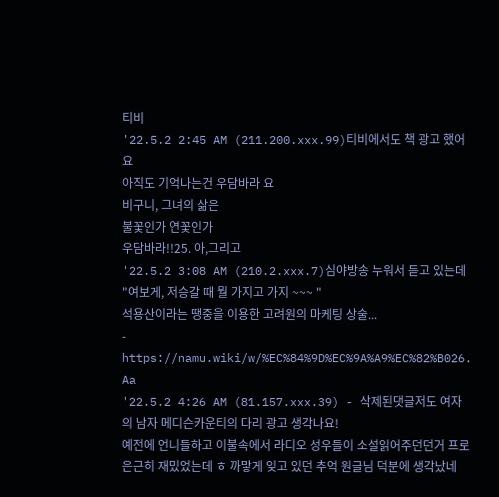티비
'22.5.2 2:45 AM (211.200.xxx.99)티비에서도 책 광고 했어요
아직도 기억나는건 우담바라 요
비구니, 그녀의 삶은
불꽃인가 연꽃인가
우담바라!!25. 아,그리고
'22.5.2 3:08 AM (210.2.xxx.7)심야방송 누워서 듣고 있는데
"여보게, 저승갈 때 뭘 가지고 가지 ~~~ "
석용산이라는 땡중을 이용한 고려원의 마케팅 상술...
- https://namu.wiki/w/%EC%84%9D%EC%9A%A9%EC%82%B026. Aa
'22.5.2 4:26 AM (81.157.xxx.39) - 삭제된댓글저도 여자의 남자 메디슨카운티의 다리 광고 생각나요!
예전에 언니들하고 이불속에서 라디오 성우들이 소설읽어주던던거 프로 은근히 재밌었는데 ㅎ 까맣게 잊고 있던 추억 원글님 덕분에 생각났네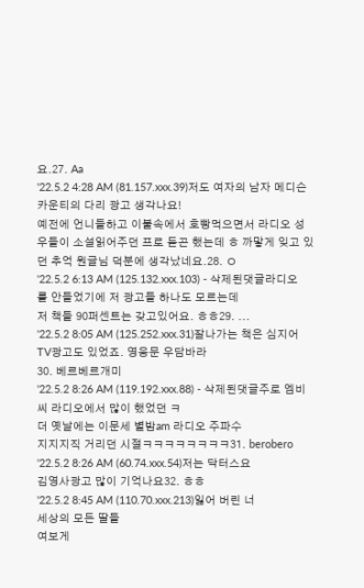요.27. Aa
'22.5.2 4:28 AM (81.157.xxx.39)저도 여자의 남자 메디슨카운티의 다리 광고 생각나요!
예전에 언니들하고 이불속에서 호빵먹으면서 라디오 성우들이 소설읽어주던 프로 듣곤 했는데 ㅎ 까맣게 잊고 있던 추억 원글님 덕분에 생각났네요.28. ㅇ
'22.5.2 6:13 AM (125.132.xxx.103) - 삭제된댓글라디오를 안들었기에 저 광고들 하나도 모르는데
저 책들 90퍼센트는 갖고있어요. ㅎㅎ29. ...
'22.5.2 8:05 AM (125.252.xxx.31)잘나가는 책은 심지어 TV광고도 있었죠. 영웅문 우담바라
30. 베르베르개미
'22.5.2 8:26 AM (119.192.xxx.88) - 삭제된댓글주로 엠비씨 라디오에서 많이 했었던 ㅋ
더 옛날에는 이문세 별밤am 라디오 주파수
지지지직 거리던 시절ㅋㅋㅋㅋㅋㅋㅋㅋ31. berobero
'22.5.2 8:26 AM (60.74.xxx.54)저는 닥터스요
김영사광고 많이 기억나요32. ㅎㅎ
'22.5.2 8:45 AM (110.70.xxx.213)잃어 버린 너
세상의 모든 딸들
여보게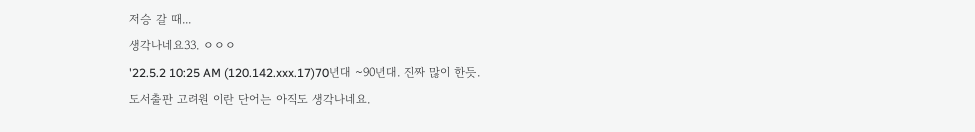저승 갈 때...
생각나네요33. ㅇㅇㅇ
'22.5.2 10:25 AM (120.142.xxx.17)70년대 ~90년대. 진짜 많이 한듯.
도서출판 고려원 이란 단어는 아직도 생각나네요.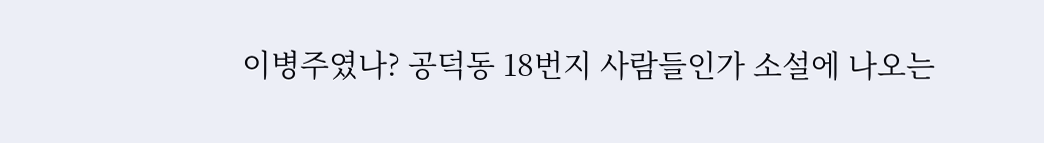이병주였나? 공덕동 18번지 사람들인가 소설에 나오는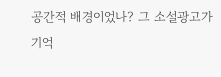공간적 배경이었나? 그 소설광고가 기억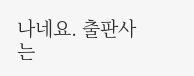나네요. 출판사는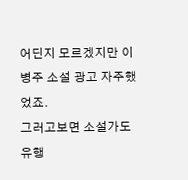어딘지 모르겠지만 이병주 소설 광고 자주했었죠.
그러고보면 소설가도 유행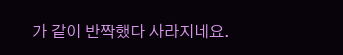가 같이 반짝했다 사라지네요.